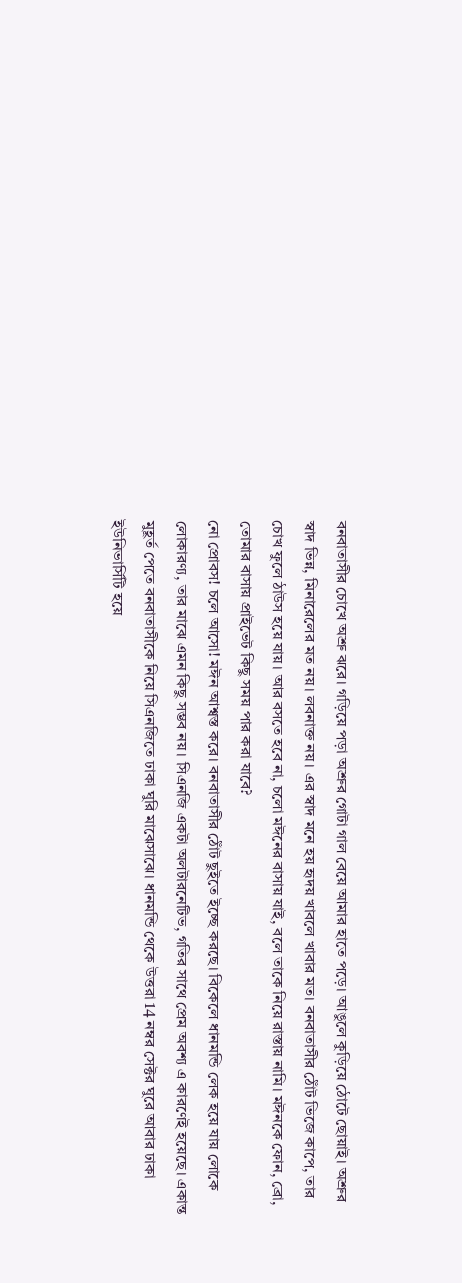বনবাতাসীর চোখে অশ্রু ঝরে। গড়িয়ে পড়া অশ্রুর গোটা গাল বেয়ে আমার হাতে পড়ে। আঙুলে কুড়িয়ে ঠোটে ছোয়াই। অশ্রুর স্বাদ ভিন্ন, মিনারেলের মত নয়। লবনাক্ত নয়। এর স্বাদ মনে হয় হৃদয় খাবলে খাবার মত। বনবাতাসীর ঠোঁট ভিজে কাপে, তার চোখ ফুলে ঠাউস হয়ে যায়। আর বসতে হবে না, চলো মঈনের বাসায় যাই, বলে তাকে নিয়ে রাস্তায় নামি। মঈনকে ফোন, ব্রো, তোমার বাসায় প্রাইভেট কিছু সময় পার করা যাবে?
নো প্রোবস! চলে আসো! মঈন আশ্বস্ত করে। বনবাতাসীর ঠোঁট ছুইতে ইচ্ছে করছে। বিকেলে ধানমন্ডি লেক হয়ে যায় লোকে লোকারণ্য, তার মাঝে এমন কিছু সম্ভব নয়। সিএনজি একটা অলটারনেটিভ, গতির সাথে প্রেম অবশ্য এ কারণেই হয়েছে। একান্ত মুহূর্ত পেতে বনবাতাসীকে নিয়ে সিএনজিতে ঢাকা ঘুরি মাঝেসাঝে। ধানমন্ডি থেকে উত্তরা 14 নম্বর সেক্টর ঘুরে আবার ঢাকা ইউনিভার্সিটি হয়ে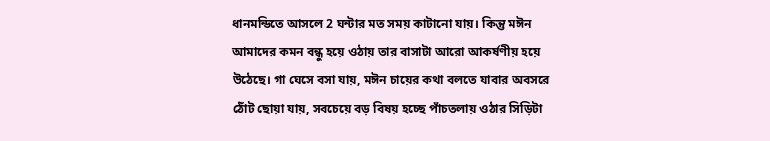ধানমন্ডিতে আসলে 2 ঘন্টার মত সময় কাটানো যায়। কিন্তু মঈন আমাদের কমন বন্ধু হয়ে ওঠায় তার বাসাটা আরো আকর্ষণীয় হয়ে উঠেছে। গা ঘেসে বসা যায়, মঈন চায়ের কথা বলতে যাবার অবসরে ঠোঁট ছোয়া যায়, সবচেয়ে বড় বিষয় হচ্ছে পাঁচতলায় ওঠার সিড়িটা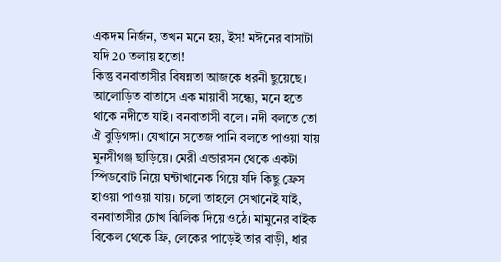একদম নির্জন, তখন মনে হয়, ইস! মঈনের বাসাটা যদি 20 তলায় হতো!
কিন্তু বনবাতাসীর বিষন্নতা আজকে ধরনী ছুয়েছে। আলোড়িত বাতাসে এক মায়াবী সন্ধ্যে, মনে হতে থাকে নদীতে যাই। বনবাতাসী বলে। নদী বলতে তো ঐ বুড়িগঙ্গা। যেখানে সতেজ পানি বলতে পাওয়া যায় মুনসীগঞ্জ ছাড়িয়ে। মেরী এন্ডারসন থেকে একটা স্পিডবোট নিয়ে ঘন্টাখানেক গিয়ে যদি কিছু ফ্রেস হাওয়া পাওয়া যায়। চলো তাহলে সেখানেই যাই, বনবাতাসীর চোখ ঝিলিক দিয়ে ওঠে। মামুনের বাইক বিকেল থেকে ফ্রি, লেকের পাড়েই তার বাড়ী, ধার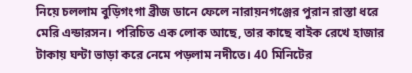নিয়ে চললাম বুড়িগংগা ব্রীজ ডানে ফেলে নারায়নগঞ্জের পুরান রাস্তা ধরে মেরি এন্ডারসন। পরিচিত এক লোক আছে, তার কাছে বাইক রেখে হাজার টাকায় ঘন্টা ভাড়া করে নেমে পড়লাম নদীতে। 40 মিনিটের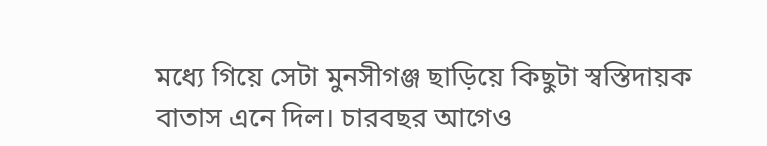মধ্যে গিয়ে সেটা মুনসীগঞ্জ ছাড়িয়ে কিছুটা স্বস্তিদায়ক বাতাস এনে দিল। চারবছর আগেও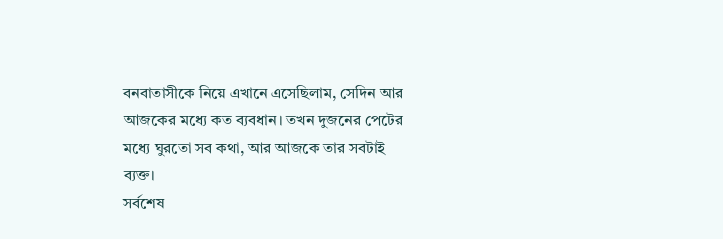বনবাতাসীকে নিয়ে এখানে এসেছিলাম, সেদিন আর আজকের মধ্যে কত ব্যবধান। তখন দুজনের পেটের মধ্যে ঘুরতো সব কথা, আর আজকে তার সবটাই ব্যক্ত।
সর্বশেষ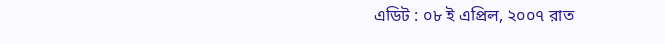এডিট : ০৮ ই এপ্রিল, ২০০৭ রাত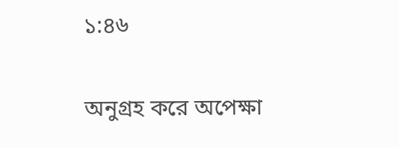১:৪৬

অনুগ্রহ করে অপেক্ষা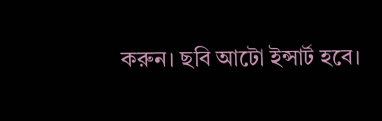করুন। ছবি আটো ইন্সার্ট হবে।